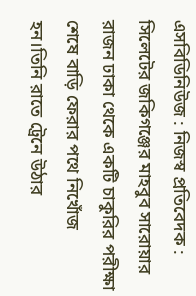এসবিডিনিউজ : নিজস্ব প্রতিবেদক : সিলেটের জকিগঞ্জের মাহবুব সারোয়ার রাজন ঢাকা থেকে একটি চাকুরির পরীক্ষা শেষে বাড়ি ফেরার পথে নিখোঁজ হন।তিনি রাতে ট্রেনে উঠার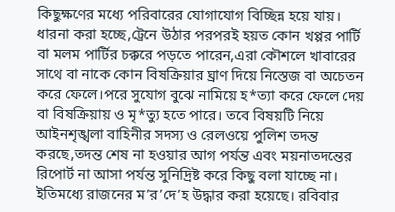কিছুক্ষণের মধ্যে পরিবারের যোগাযোগ বিচ্ছিন্ন হয়ে যায়।
ধারনা করা হচ্ছে,ট্রেনে উঠার পরপরই হয়ত কোন খপ্পর পার্টি বা মলম পার্টির চক্করে পড়তে পারেন,এরা কৌশলে খাবারের সাথে বা নাকে কোন বিষক্রিয়ার ঘ্রাণ দিয়ে নিস্তেজ বা অচেতন করে ফেলে।পরে সুযোগ বুঝে নামিয়ে হ*ত্যা করে ফেলে দেয় বা বিষক্রিয়ায় ও মৃ*ত্যু হতে পারে। তবে বিষয়টি নিয়ে আইনশৃঙ্খলা বাহিনীর সদস্য ও রেলওয়ে পুলিশ তদন্ত করছে,তদন্ত শেষ না হওয়ার আগ পর্যন্ত এবং ময়নাতদন্তের রিপোর্ট না আসা পর্যন্ত সুনিদ্রিষ্ট করে কিছু বলা যাচ্ছে না।
ইতিমধ্যে রাজনের ম’র’দে’হ উদ্ধার করা হয়েছে। রবিবার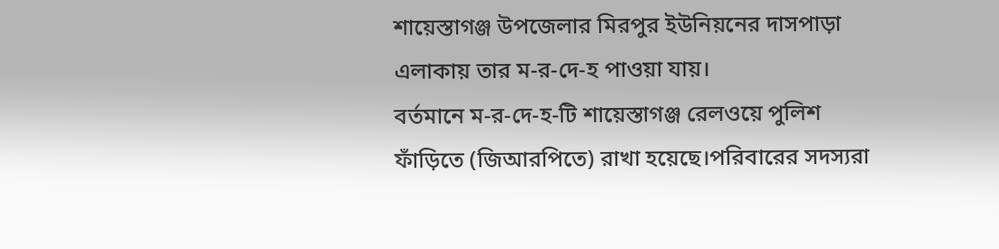শায়েস্তাগঞ্জ উপজেলার মিরপুর ইউনিয়নের দাসপাড়া এলাকায় তার ম-র-দে-হ পাওয়া যায়।
বর্তমানে ম-র-দে-হ-টি শায়েস্তাগঞ্জ রেলওয়ে পুলিশ ফাঁড়িতে (জিআরপিতে) রাখা হয়েছে।পরিবারের সদস্যরা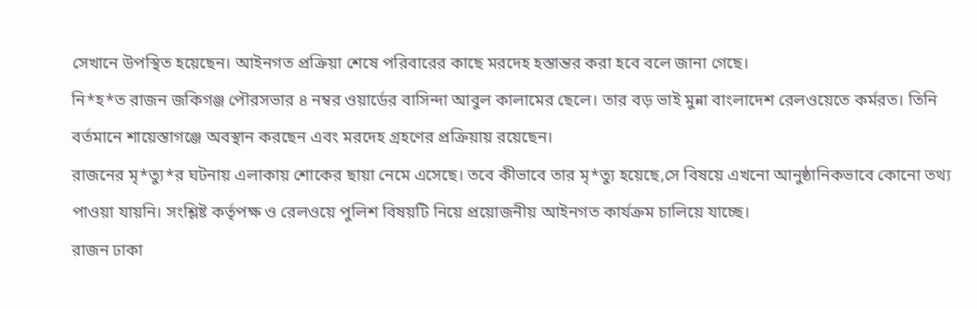সেখানে উপস্থিত হয়েছেন। আইনগত প্রক্রিয়া শেষে পরিবারের কাছে মরদেহ হস্তান্তর করা হবে বলে জানা গেছে।
নি*হ*ত রাজন জকিগঞ্জ পৌরসভার ৪ নম্বর ওয়ার্ডের বাসিন্দা আবুল কালামের ছেলে। তার বড় ভাই মুন্না বাংলাদেশ রেলওয়েতে কর্মরত। তিনি বর্তমানে শায়েস্তাগঞ্জে অবস্থান করছেন এবং মরদেহ গ্রহণের প্রক্রিয়ায় রয়েছেন।
রাজনের মৃ*ত্যু*র ঘটনায় এলাকায় শোকের ছায়া নেমে এসেছে। তবে কীভাবে তার মৃ*ত্যু হয়েছে,সে বিষয়ে এখনো আনুষ্ঠানিকভাবে কোনো তথ্য পাওয়া যায়নি। সংশ্লিষ্ট কর্তৃপক্ষ ও রেলওয়ে পুলিশ বিষয়টি নিয়ে প্রয়োজনীয় আইনগত কার্যক্রম চালিয়ে যাচ্ছে।
রাজন ঢাকা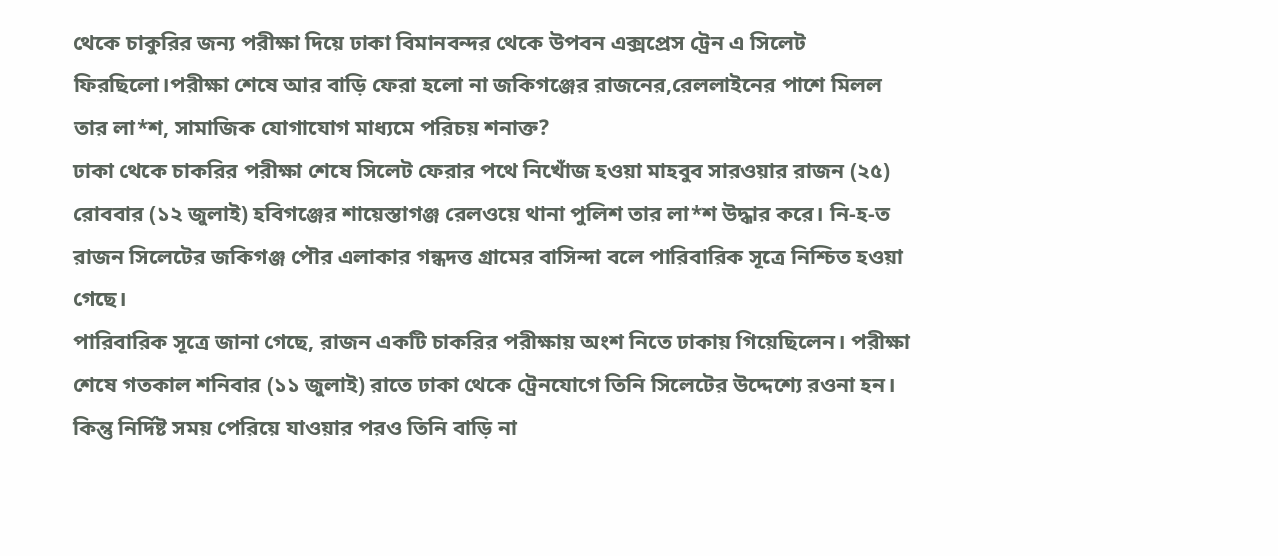থেকে চাকুরির জন্য পরীক্ষা দিয়ে ঢাকা বিমানবন্দর থেকে উপবন এক্সপ্রেস ট্রেন এ সিলেট ফিরছিলো।পরীক্ষা শেষে আর বাড়ি ফেরা হলো না জকিগঞ্জের রাজনের,রেললাইনের পাশে মিলল তার লা*শ, সামাজিক যোগাযোগ মাধ্যমে পরিচয় শনাক্ত?
ঢাকা থেকে চাকরির পরীক্ষা শেষে সিলেট ফেরার পথে নিখোঁজ হওয়া মাহবুব সারওয়ার রাজন (২৫) রোববার (১২ জুলাই) হবিগঞ্জের শায়েস্তাগঞ্জ রেলওয়ে থানা পুলিশ তার লা*শ উদ্ধার করে। নি-হ-ত রাজন সিলেটের জকিগঞ্জ পৌর এলাকার গন্ধদত্ত গ্রামের বাসিন্দা বলে পারিবারিক সূত্রে নিশ্চিত হওয়া গেছে।
পারিবারিক সূত্রে জানা গেছে, রাজন একটি চাকরির পরীক্ষায় অংশ নিতে ঢাকায় গিয়েছিলেন। পরীক্ষা শেষে গতকাল শনিবার (১১ জুলাই) রাতে ঢাকা থেকে ট্রেনযোগে তিনি সিলেটের উদ্দেশ্যে রওনা হন। কিন্তু নির্দিষ্ট সময় পেরিয়ে যাওয়ার পরও তিনি বাড়ি না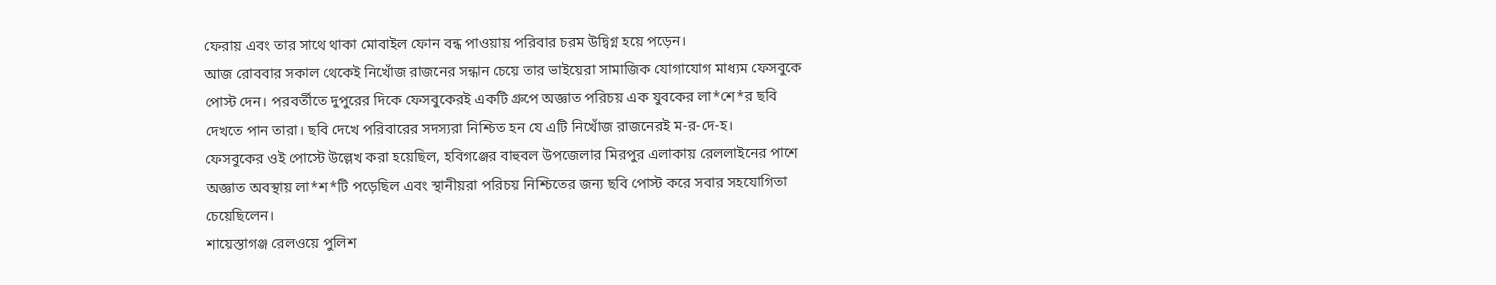ফেরায় এবং তার সাথে থাকা মোবাইল ফোন বন্ধ পাওয়ায় পরিবার চরম উদ্বিগ্ন হয়ে পড়েন।
আজ রোববার সকাল থেকেই নিখোঁজ রাজনের সন্ধান চেয়ে তার ভাইয়েরা সামাজিক যোগাযোগ মাধ্যম ফেসবুকে পোস্ট দেন। পরবর্তীতে দুপুরের দিকে ফেসবুকেরই একটি গ্রুপে অজ্ঞাত পরিচয় এক যুবকের লা*শে*র ছবি দেখতে পান তারা। ছবি দেখে পরিবারের সদস্যরা নিশ্চিত হন যে এটি নিখোঁজ রাজনেরই ম-র-দে-হ।
ফেসবুকের ওই পোস্টে উল্লেখ করা হয়েছিল, হবিগঞ্জের বাহুবল উপজেলার মিরপুর এলাকায় রেললাইনের পাশে অজ্ঞাত অবস্থায় লা*শ*টি পড়েছিল এবং স্থানীয়রা পরিচয় নিশ্চিতের জন্য ছবি পোস্ট করে সবার সহযোগিতা চেয়েছিলেন।
শায়েস্তাগঞ্জ রেলওয়ে পুলিশ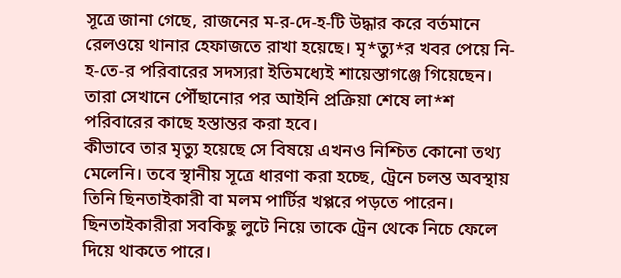সূত্রে জানা গেছে, রাজনের ম-র-দে-হ-টি উদ্ধার করে বর্তমানে রেলওয়ে থানার হেফাজতে রাখা হয়েছে। মৃ*ত্যু*র খবর পেয়ে নি-হ-তে-র পরিবারের সদস্যরা ইতিমধ্যেই শায়েস্তাগঞ্জে গিয়েছেন। তারা সেখানে পৌঁছানোর পর আইনি প্রক্রিয়া শেষে লা*শ পরিবারের কাছে হস্তান্তর করা হবে।
কীভাবে তার মৃত্যু হয়েছে সে বিষয়ে এখনও নিশ্চিত কোনো তথ্য মেলেনি। তবে স্থানীয় সূত্রে ধারণা করা হচ্ছে, ট্রেনে চলন্ত অবস্থায় তিনি ছিনতাইকারী বা মলম পার্টির খপ্পরে পড়তে পারেন। ছিনতাইকারীরা সবকিছু লুটে নিয়ে তাকে ট্রেন থেকে নিচে ফেলে দিয়ে থাকতে পারে।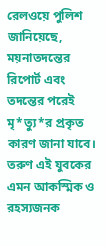রেলওয়ে পুলিশ জানিয়েছে, ময়নাতদন্তের রিপোর্ট এবং তদন্তের পরেই মৃ*ত্যু*র প্রকৃত কারণ জানা যাবে।
তরুণ এই যুবকের এমন আকস্মিক ও রহস্যজনক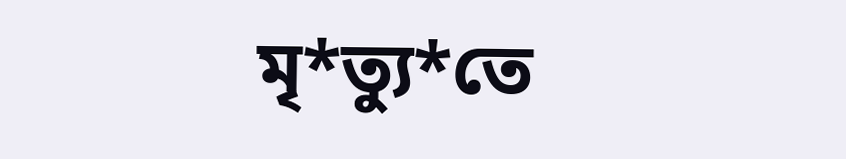মৃ*ত্যু*তে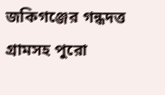জকিগঞ্জের গন্ধদত্ত গ্রামসহ পুরো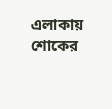এলাকায় শোকের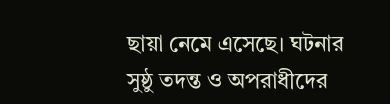ছায়া নেমে এসেছে। ঘটনার সুষ্ঠু তদন্ত ও অপরাধীদের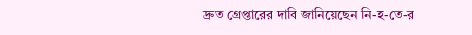দ্রুত গ্রেপ্তারের দাবি জানিয়েছেন নি-হ-তে-র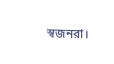স্বজনরা।